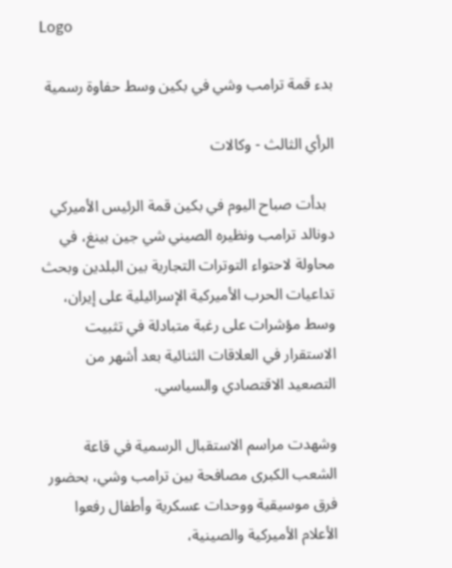Logo

بدء قمة ترامب وشي في بكين وسط حفاوة رسمية

الرأي الثالث - وكالات

  بدأت صباح اليوم في بكين قمة الرئيس الأميركي دونالد ترامب ونظيره الصيني شي جين بينغ، في محاولة لاحتواء التوترات التجارية بين البلدين وبحث تداعيات الحرب الأميركية الإسرائيلية على إيران، وسط مؤشرات على رغبة متبادلة في تثبيت الاستقرار في العلاقات الثنائية بعد أشهر من التصعيد الاقتصادي والسياسي.

وشهدت مراسم الاستقبال الرسمية في قاعة الشعب الكبرى مصافحة بين ترامب وشي، بحضور فرق موسيقية ووحدات عسكرية وأطفال رفعوا الأعلام الأميركية والصينية،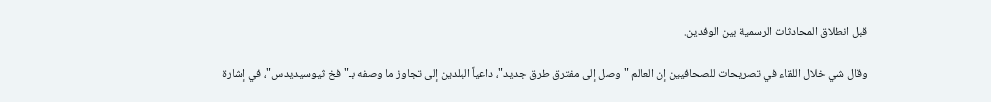قبل انطلاق المحادثات الرسمية بين الوفدين.

وقال شي خلال اللقاء في تصريحات للصحافيين إن العالم "وصل إلى مفترق طرق جديد"، داعياً البلدين إلى تجاوز ما وصفه بـ"فخ ثيوسيديدس"، في إشارة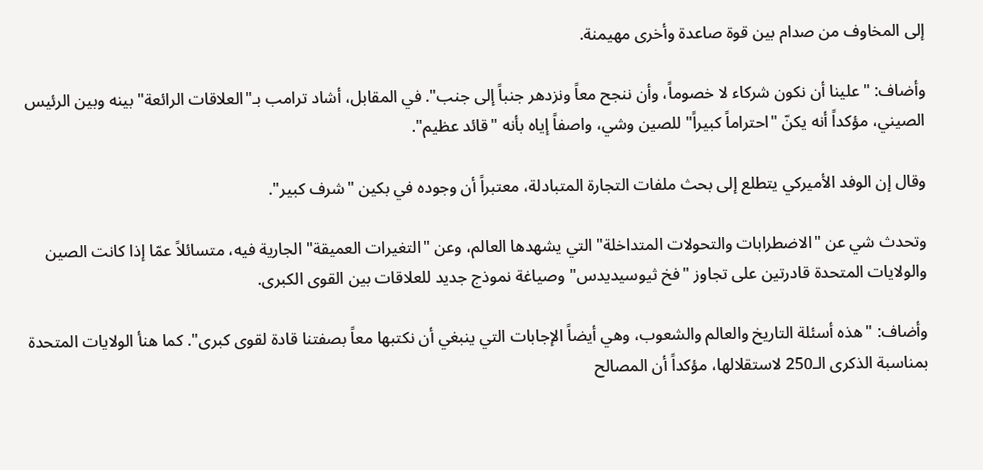إلى المخاوف من صدام بين قوة صاعدة وأخرى مهيمنة.

وأضاف: "علينا أن نكون شركاء لا خصوماً، وأن ننجح معاً ونزدهر جنباً إلى جنب". في المقابل، أشاد ترامب بـ"العلاقات الرائعة" بينه وبين الرئيس الصيني، مؤكداً أنه يكنّ "احتراماً كبيراً" للصين وشي، واصفاً إياه بأنه "قائد عظيم".

وقال إن الوفد الأميركي يتطلع إلى بحث ملفات التجارة المتبادلة، معتبراً أن وجوده في بكين "شرف كبير".

وتحدث شي عن "الاضطرابات والتحولات المتداخلة" التي يشهدها العالم، وعن "التغيرات العميقة" الجارية فيه، متسائلاً عمّا إذا كانت الصين والولايات المتحدة قادرتين على تجاوز "فخ ثيوسيديدس" وصياغة نموذج جديد للعلاقات بين القوى الكبرى.

وأضاف: "هذه أسئلة التاريخ والعالم والشعوب، وهي أيضاً الإجابات التي ينبغي أن نكتبها معاً بصفتنا قادة لقوى كبرى". كما هنأ الولايات المتحدة بمناسبة الذكرى الـ250 لاستقلالها، مؤكداً أن المصالح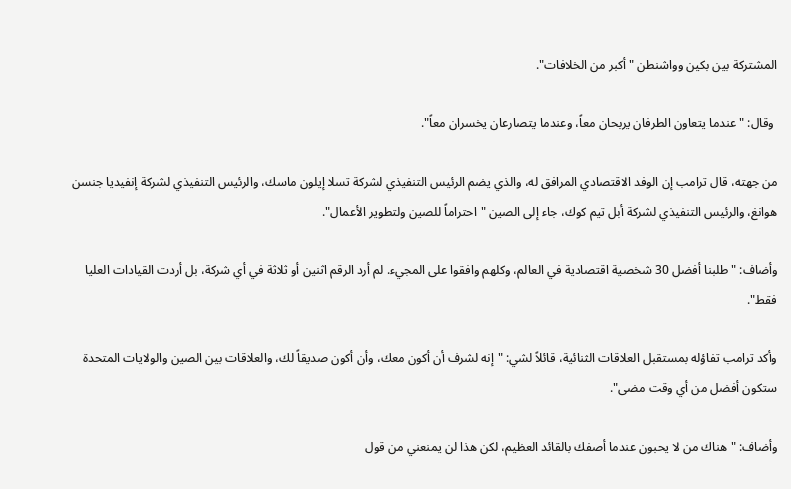المشتركة بين بكين وواشنطن "أكبر من الخلافات".

 وقال: "عندما يتعاون الطرفان يربحان معاً، وعندما يتصارعان يخسران معاً".

من جهته، قال ترامب إن الوفد الاقتصادي المرافق له، والذي يضم الرئيس التنفيذي لشركة تسلا إيلون ماسك، والرئيس التنفيذي لشركة إنفيديا جنسن هوانغ، والرئيس التنفيذي لشركة أبل تيم كوك، جاء إلى الصين "احتراماً للصين ولتطوير الأعمال".

وأضاف: "طلبنا أفضل 30 شخصية اقتصادية في العالم، وكلهم وافقوا على المجيء. لم أرد الرقم اثنين أو ثلاثة في أي شركة، بل أردت القيادات العليا فقط".

وأكد ترامب تفاؤله بمستقبل العلاقات الثنائية، قائلاً لشي: "إنه لشرف أن أكون معك، وأن أكون صديقاً لك، والعلاقات بين الصين والولايات المتحدة ستكون أفضل من أي وقت مضى".

وأضاف: "هناك من لا يحبون عندما أصفك بالقائد العظيم، لكن هذا لن يمنعني من قول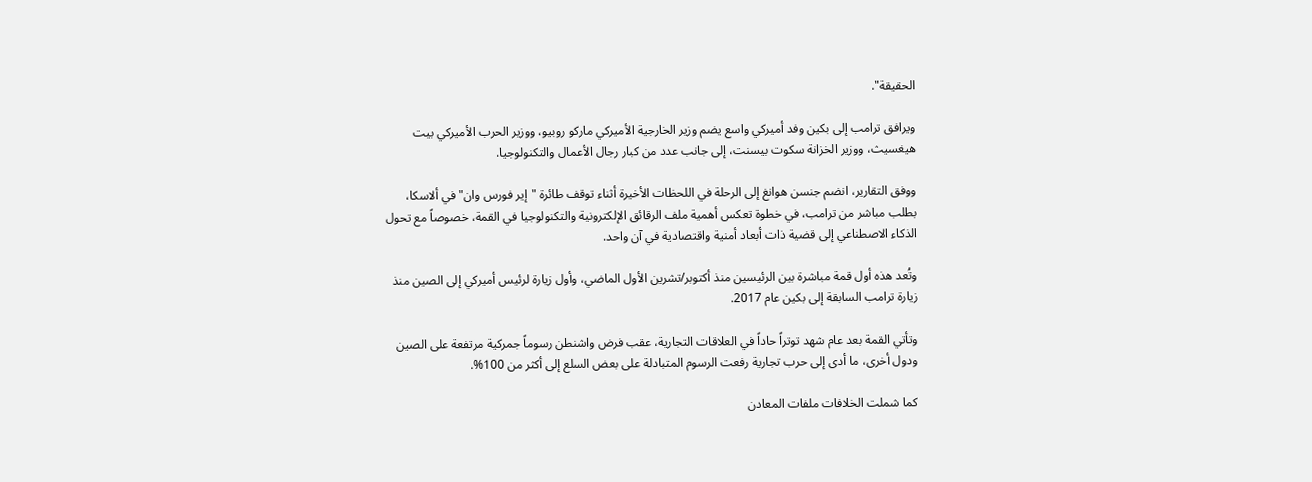الحقيقة".

ويرافق ترامب إلى بكين وفد أميركي واسع يضم وزير الخارجية الأميركي ماركو روبيو، ووزير الحرب الأميركي بيت هيغسيث، ووزير الخزانة سكوت بيسنت، إلى جانب عدد من كبار رجال الأعمال والتكنولوجيا.

ووفق التقارير، انضم جنسن هوانغ إلى الرحلة في اللحظات الأخيرة أثناء توقف طائرة "إير فورس وان" في ألاسكا، بطلب مباشر من ترامب، في خطوة تعكس أهمية ملف الرقائق الإلكترونية والتكنولوجيا في القمة، خصوصاً مع تحول الذكاء الاصطناعي إلى قضية ذات أبعاد أمنية واقتصادية في آن واحد.

وتُعد هذه أول قمة مباشرة بين الرئيسين منذ أكتوبر/تشرين الأول الماضي، وأول زيارة لرئيس أميركي إلى الصين منذ زيارة ترامب السابقة إلى بكين عام 2017.

وتأتي القمة بعد عام شهد توتراً حاداً في العلاقات التجارية، عقب فرض واشنطن رسوماً جمركية مرتفعة على الصين ودول أخرى، ما أدى إلى حرب تجارية رفعت الرسوم المتبادلة على بعض السلع إلى أكثر من 100%.

كما شملت الخلافات ملفات المعادن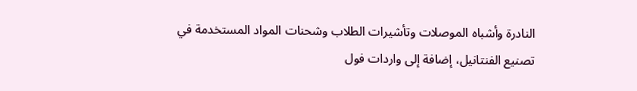النادرة وأشباه الموصلات وتأشيرات الطلاب وشحنات المواد المستخدمة في تصنيع الفنتانيل، إضافة إلى واردات فول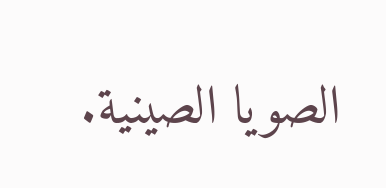الصويا الصينية.